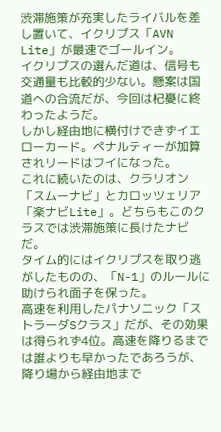渋滞施策が充実したライバルを差し置いて、イクリプス「AVN Lite」が最速でゴールイン。
イクリプスの選んだ道は、信号も交通量も比較的少ない。懸案は国道への合流だが、今回は杞憂に終わったようだ。
しかし経由地に横付けできずイエローカード。ペナルティーが加算されリードはフイになった。
これに続いたのは、クラリオン「スムーナビ」とカロッツェリア「楽ナビLite」。どちらもこのクラスでは渋滞施策に長けたナビだ。
タイム的にはイクリプスを取り逃がしたものの、「N-1」のルールに助けられ面子を保った。
高速を利用したパナソニック「ストラーダSクラス」だが、その効果は得られず4位。高速を降りるまでは誰よりも早かったであろうが、降り場から経由地まで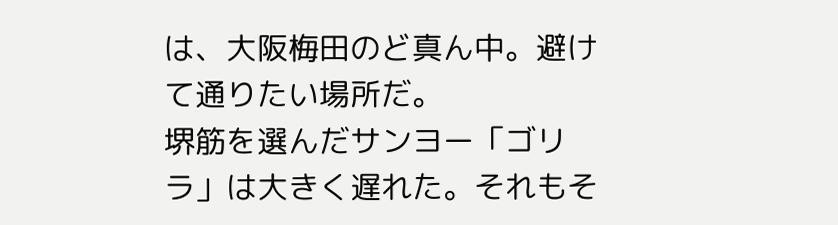は、大阪梅田のど真ん中。避けて通りたい場所だ。
堺筋を選んだサンヨー「ゴリラ」は大きく遅れた。それもそ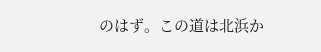のはず。この道は北浜か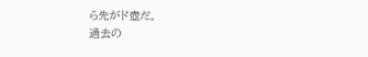ら先がド壺だ。
過去の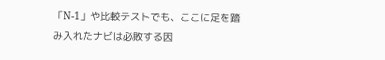「N-1」や比較テストでも、ここに足を踏み入れたナビは必敗する因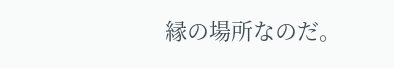縁の場所なのだ。